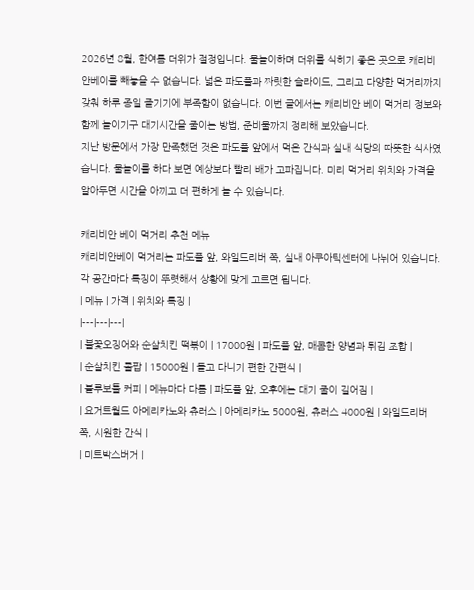2026년 8월, 한여름 더위가 절정입니다. 물놀이하며 더위를 식히기 좋은 곳으로 캐리비안베이를 빼놓을 수 없습니다. 넓은 파도풀과 짜릿한 슬라이드, 그리고 다양한 먹거리까지 갖춰 하루 종일 즐기기에 부족함이 없습니다. 이번 글에서는 캐리비안 베이 먹거리 정보와 함께 놀이기구 대기시간을 줄이는 방법, 준비물까지 정리해 보았습니다.
지난 방문에서 가장 만족했던 것은 파도풀 앞에서 먹은 간식과 실내 식당의 따뜻한 식사였습니다. 물놀이를 하다 보면 예상보다 빨리 배가 고파집니다. 미리 먹거리 위치와 가격을 알아두면 시간을 아끼고 더 편하게 놀 수 있습니다.

캐리비안 베이 먹거리 추천 메뉴
캐리비안베이 먹거리는 파도풀 앞, 와일드리버 쪽, 실내 아쿠아틱센터에 나뉘어 있습니다. 각 공간마다 특징이 뚜렷해서 상황에 맞게 고르면 됩니다.
| 메뉴 | 가격 | 위치와 특징 |
|---|---|---|
| 불꽃오징어와 순살치킨 떡볶이 | 17000원 | 파도풀 앞, 매콤한 양념과 튀김 조합 |
| 순살치킨 콜팝 | 15000원 | 들고 다니기 편한 간편식 |
| 블루보틀 커피 | 메뉴마다 다름 | 파도풀 앞, 오후에는 대기 줄이 길어짐 |
| 요거트월드 아메리카노와 츄러스 | 아메리카노 5000원, 츄러스 4000원 | 와일드리버 쪽, 시원한 간식 |
| 미트박스버거 |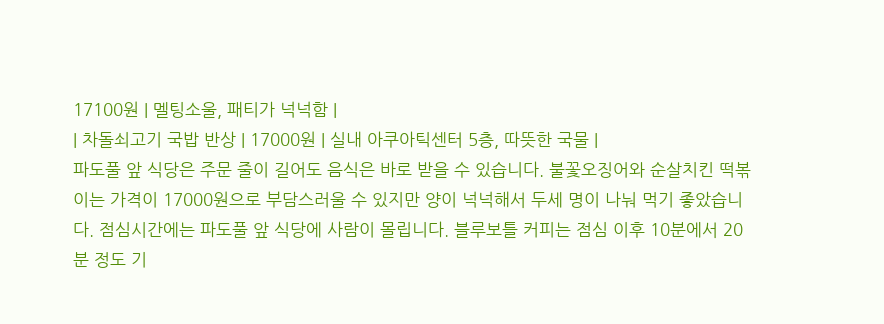17100원 | 멜팅소울, 패티가 넉넉함 |
| 차돌쇠고기 국밥 반상 | 17000원 | 실내 아쿠아틱센터 5층, 따뜻한 국물 |
파도풀 앞 식당은 주문 줄이 길어도 음식은 바로 받을 수 있습니다. 불꽃오징어와 순살치킨 떡볶이는 가격이 17000원으로 부담스러울 수 있지만 양이 넉넉해서 두세 명이 나눠 먹기 좋았습니다. 점심시간에는 파도풀 앞 식당에 사람이 몰립니다. 블루보틀 커피는 점심 이후 10분에서 20분 정도 기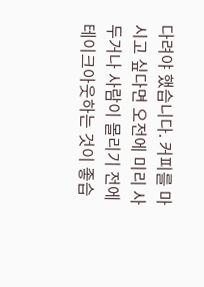다려야 했습니다. 커피를 마시고 싶다면 오전에 미리 사 두거나 사람이 몰리기 전에 테이크아웃하는 것이 좋습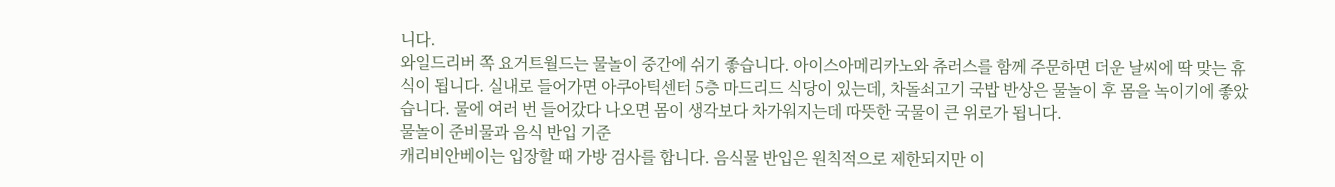니다.
와일드리버 쪽 요거트월드는 물놀이 중간에 쉬기 좋습니다. 아이스아메리카노와 츄러스를 함께 주문하면 더운 날씨에 딱 맞는 휴식이 됩니다. 실내로 들어가면 아쿠아틱센터 5층 마드리드 식당이 있는데, 차돌쇠고기 국밥 반상은 물놀이 후 몸을 녹이기에 좋았습니다. 물에 여러 번 들어갔다 나오면 몸이 생각보다 차가워지는데 따뜻한 국물이 큰 위로가 됩니다.
물놀이 준비물과 음식 반입 기준
캐리비안베이는 입장할 때 가방 검사를 합니다. 음식물 반입은 원칙적으로 제한되지만 이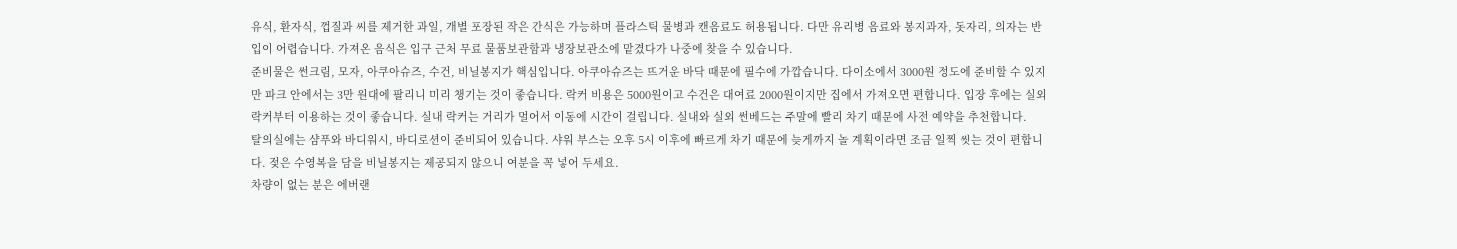유식, 환자식, 껍질과 씨를 제거한 과일, 개별 포장된 작은 간식은 가능하며 플라스틱 물병과 캔음료도 허용됩니다. 다만 유리병 음료와 봉지과자, 돗자리, 의자는 반입이 어렵습니다. 가져온 음식은 입구 근처 무료 물품보관함과 냉장보관소에 맡겼다가 나중에 찾을 수 있습니다.
준비물은 썬크림, 모자, 아쿠아슈즈, 수건, 비닐봉지가 핵심입니다. 아쿠아슈즈는 뜨거운 바닥 때문에 필수에 가깝습니다. 다이소에서 3000원 정도에 준비할 수 있지만 파크 안에서는 3만 원대에 팔리니 미리 챙기는 것이 좋습니다. 락커 비용은 5000원이고 수건은 대여료 2000원이지만 집에서 가져오면 편합니다. 입장 후에는 실외 락커부터 이용하는 것이 좋습니다. 실내 락커는 거리가 멀어서 이동에 시간이 걸립니다. 실내와 실외 썬베드는 주말에 빨리 차기 때문에 사전 예약을 추천합니다.
탈의실에는 샴푸와 바디워시, 바디로션이 준비되어 있습니다. 샤워 부스는 오후 5시 이후에 빠르게 차기 때문에 늦게까지 놀 계획이라면 조금 일찍 씻는 것이 편합니다. 젖은 수영복을 담을 비닐봉지는 제공되지 않으니 여분을 꼭 넣어 두세요.
차량이 없는 분은 에버랜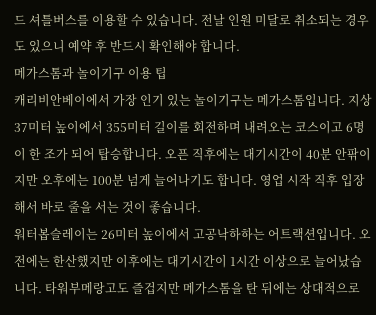드 셔틀버스를 이용할 수 있습니다. 전날 인원 미달로 취소되는 경우도 있으니 예약 후 반드시 확인해야 합니다.
메가스톰과 놀이기구 이용 팁
캐리비안베이에서 가장 인기 있는 놀이기구는 메가스톰입니다. 지상 37미터 높이에서 355미터 길이를 회전하며 내려오는 코스이고 6명이 한 조가 되어 탑승합니다. 오픈 직후에는 대기시간이 40분 안팎이지만 오후에는 100분 넘게 늘어나기도 합니다. 영업 시작 직후 입장해서 바로 줄을 서는 것이 좋습니다.
워터봅슬레이는 26미터 높이에서 고공낙하하는 어트랙션입니다. 오전에는 한산했지만 이후에는 대기시간이 1시간 이상으로 늘어났습니다. 타워부메랑고도 즐겁지만 메가스톰을 탄 뒤에는 상대적으로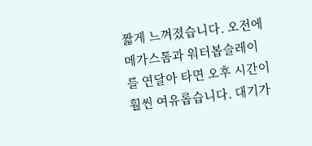짧게 느껴졌습니다. 오전에 메가스톰과 워터봅슬레이를 연달아 타면 오후 시간이 훨씬 여유롭습니다. 대기가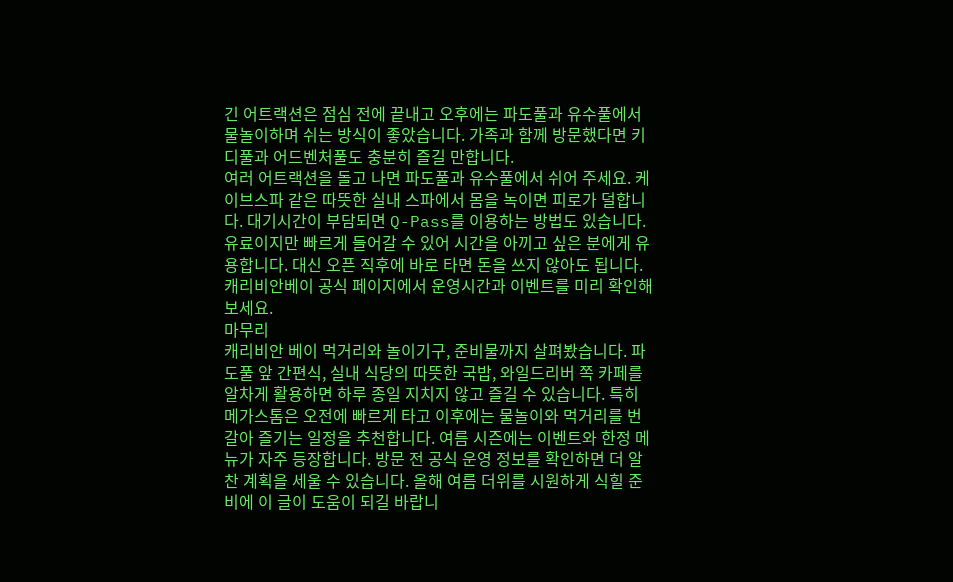긴 어트랙션은 점심 전에 끝내고 오후에는 파도풀과 유수풀에서 물놀이하며 쉬는 방식이 좋았습니다. 가족과 함께 방문했다면 키디풀과 어드벤처풀도 충분히 즐길 만합니다.
여러 어트랙션을 돌고 나면 파도풀과 유수풀에서 쉬어 주세요. 케이브스파 같은 따뜻한 실내 스파에서 몸을 녹이면 피로가 덜합니다. 대기시간이 부담되면 Q-Pass를 이용하는 방법도 있습니다. 유료이지만 빠르게 들어갈 수 있어 시간을 아끼고 싶은 분에게 유용합니다. 대신 오픈 직후에 바로 타면 돈을 쓰지 않아도 됩니다. 캐리비안베이 공식 페이지에서 운영시간과 이벤트를 미리 확인해 보세요.
마무리
캐리비안 베이 먹거리와 놀이기구, 준비물까지 살펴봤습니다. 파도풀 앞 간편식, 실내 식당의 따뜻한 국밥, 와일드리버 쪽 카페를 알차게 활용하면 하루 종일 지치지 않고 즐길 수 있습니다. 특히 메가스톰은 오전에 빠르게 타고 이후에는 물놀이와 먹거리를 번갈아 즐기는 일정을 추천합니다. 여름 시즌에는 이벤트와 한정 메뉴가 자주 등장합니다. 방문 전 공식 운영 정보를 확인하면 더 알찬 계획을 세울 수 있습니다. 올해 여름 더위를 시원하게 식힐 준비에 이 글이 도움이 되길 바랍니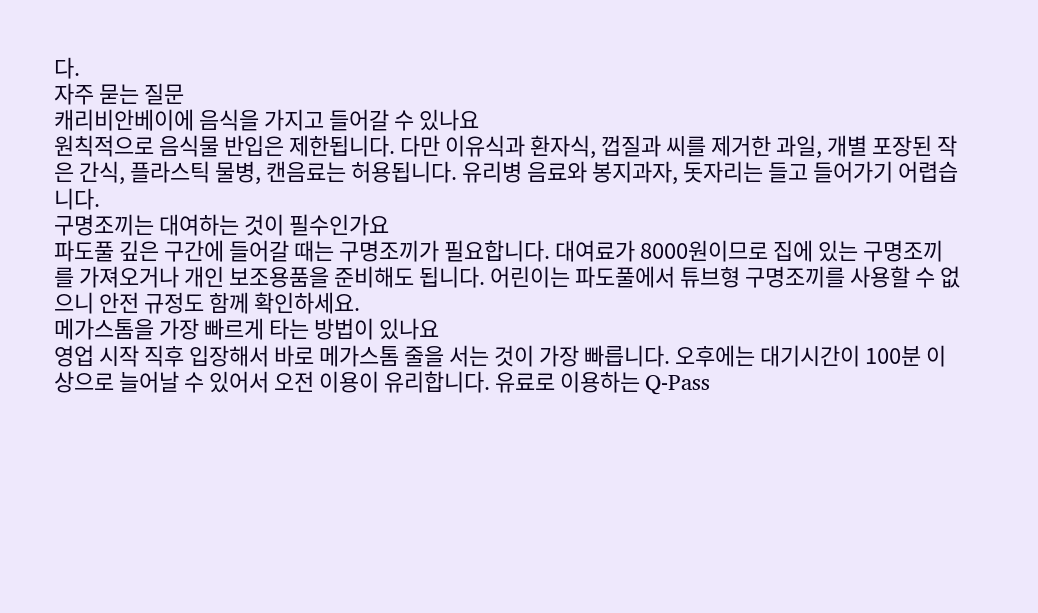다.
자주 묻는 질문
캐리비안베이에 음식을 가지고 들어갈 수 있나요
원칙적으로 음식물 반입은 제한됩니다. 다만 이유식과 환자식, 껍질과 씨를 제거한 과일, 개별 포장된 작은 간식, 플라스틱 물병, 캔음료는 허용됩니다. 유리병 음료와 봉지과자, 돗자리는 들고 들어가기 어렵습니다.
구명조끼는 대여하는 것이 필수인가요
파도풀 깊은 구간에 들어갈 때는 구명조끼가 필요합니다. 대여료가 8000원이므로 집에 있는 구명조끼를 가져오거나 개인 보조용품을 준비해도 됩니다. 어린이는 파도풀에서 튜브형 구명조끼를 사용할 수 없으니 안전 규정도 함께 확인하세요.
메가스톰을 가장 빠르게 타는 방법이 있나요
영업 시작 직후 입장해서 바로 메가스톰 줄을 서는 것이 가장 빠릅니다. 오후에는 대기시간이 100분 이상으로 늘어날 수 있어서 오전 이용이 유리합니다. 유료로 이용하는 Q-Pass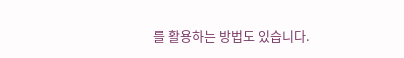를 활용하는 방법도 있습니다.